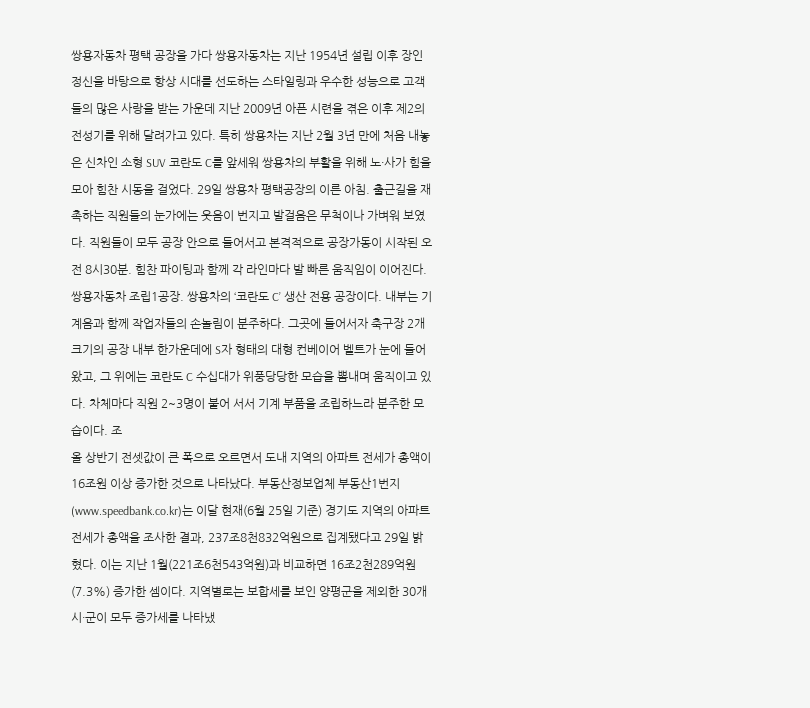쌍용자동차 평택 공장을 가다 쌍용자동차는 지난 1954년 설립 이후 장인정신을 바탕으로 항상 시대를 선도하는 스타일링과 우수한 성능으로 고객들의 많은 사랑을 받는 가운데 지난 2009년 아픈 시련을 겪은 이후 제2의 전성기를 위해 달려가고 있다. 특히 쌍용차는 지난 2월 3년 만에 처음 내놓은 신차인 소형 SUV 코란도 C를 앞세워 쌍용차의 부활을 위해 노·사가 힘을 모아 힘찬 시동을 걸었다. 29일 쌍용차 평택공장의 이른 아침. 출근길을 재촉하는 직원들의 눈가에는 웃음이 번지고 발걸음은 무척이나 가벼워 보였다. 직원들이 모두 공장 안으로 들어서고 본격적으로 공장가동이 시작된 오전 8시30분. 힘찬 파이팅과 함께 각 라인마다 발 빠른 움직임이 이어진다. 쌍용자동차 조립1공장. 쌍용차의 ‘코란도 C’ 생산 전용 공장이다. 내부는 기계음과 함께 작업자들의 손놀림이 분주하다. 그곳에 들어서자 축구장 2개 크기의 공장 내부 한가운데에 S자 형태의 대형 컨베이어 벨트가 눈에 들어왔고, 그 위에는 코란도 C 수십대가 위풍당당한 모습을 뽐내며 움직이고 있다. 차체마다 직원 2~3명이 붙어 서서 기계 부품을 조립하느라 분주한 모습이다. 조
올 상반기 전셋값이 큰 폭으로 오르면서 도내 지역의 아파트 전세가 총액이 16조원 이상 증가한 것으로 나타났다. 부동산정보업체 부동산1번지(www.speedbank.co.kr)는 이달 현재(6월 25일 기준) 경기도 지역의 아파트 전세가 총액을 조사한 결과, 237조8천832억원으로 집계됐다고 29일 밝혔다. 이는 지난 1월(221조6천543억원)과 비교하면 16조2천289억원(7.3%) 증가한 셈이다. 지역별로는 보합세를 보인 양평군을 제외한 30개 시·군이 모두 증가세를 나타냈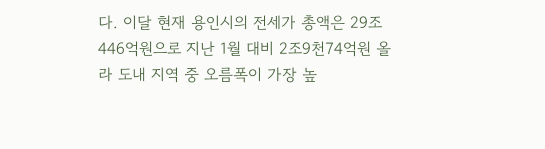다. 이달 현재 용인시의 전세가 총액은 29조446억원으로 지난 1월 대비 2조9천74억원 올라 도내 지역 중 오름폭이 가장 높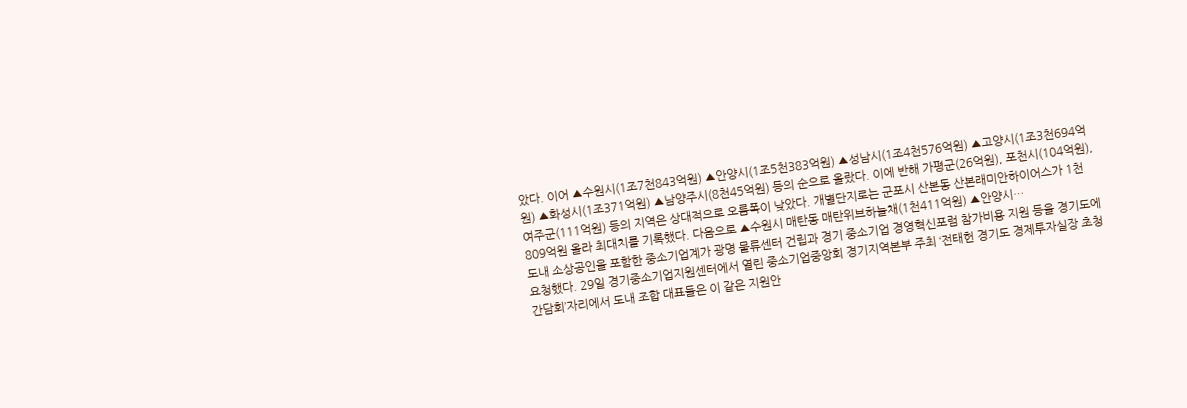았다. 이어 ▲수원시(1조7천843억원) ▲안양시(1조5천383억원) ▲성남시(1조4천576억원) ▲고양시(1조3천694억원) ▲화성시(1조371억원) ▲남양주시(8천45억원) 등의 순으로 올랐다. 이에 반해 가평군(26억원), 포천시(104억원), 여주군(111억원) 등의 지역은 상대적으로 오름폭이 낮았다. 개별단지로는 군포시 산본동 산본래미안하이어스가 1천809억원 올라 최대치를 기록했다. 다음으로 ▲수원시 매탄동 매탄위브하늘채(1천411억원) ▲안양시…
도내 소상공인을 포함한 중소기업계가 광명 물류센터 건립과 경기 중소기업 경영혁신포럼 참가비용 지원 등을 경기도에 요청했다. 29일 경기중소기업지원센터에서 열린 중소기업중앙회 경기지역본부 주최 ‘전태헌 경기도 경제투자실장 초청 간담회’자리에서 도내 조합 대표들은 이 같은 지원안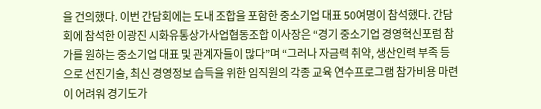을 건의했다. 이번 간담회에는 도내 조합을 포함한 중소기업 대표 50여명이 참석했다. 간담회에 참석한 이광진 시화유통상가사업협동조합 이사장은 “경기 중소기업 경영혁신포럼 참가를 원하는 중소기업 대표 및 관계자들이 많다”며 “그러나 자금력 취약, 생산인력 부족 등으로 선진기술, 최신 경영정보 습득을 위한 임직원의 각종 교육 연수프로그램 참가비용 마련이 어려워 경기도가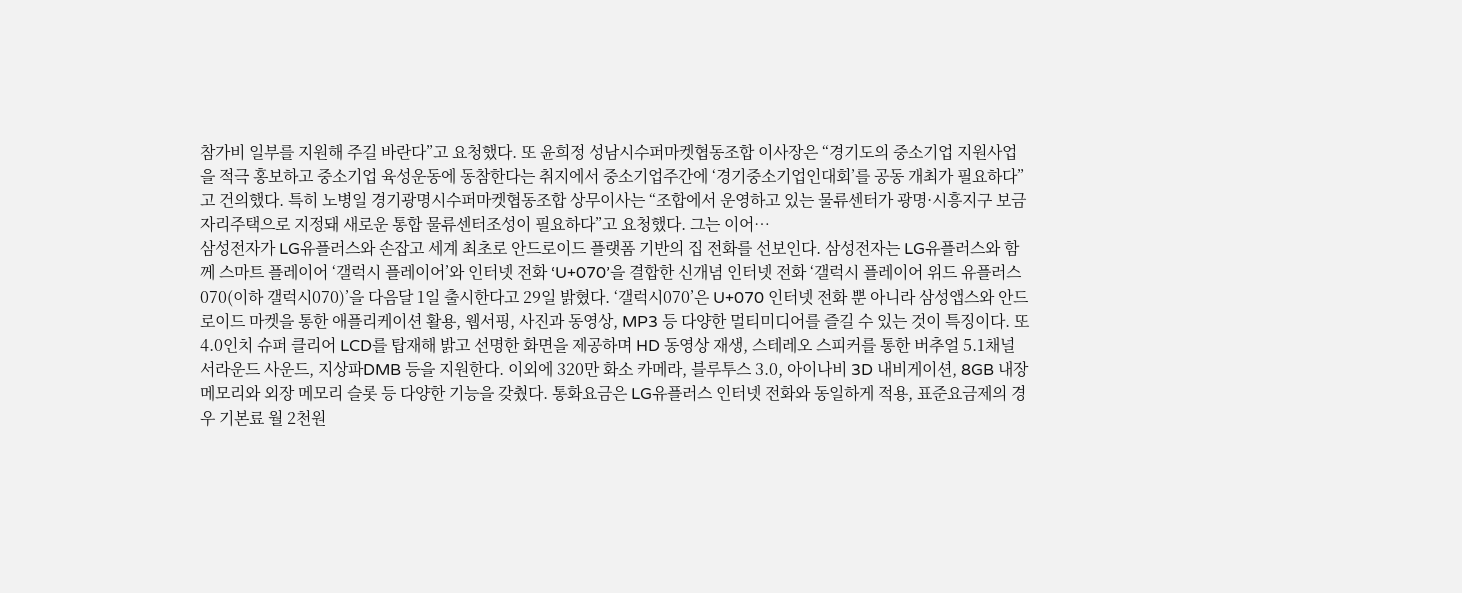참가비 일부를 지원해 주길 바란다”고 요청했다. 또 윤희정 성남시수퍼마켓협동조합 이사장은 “경기도의 중소기업 지원사업을 적극 홍보하고 중소기업 육성운동에 동참한다는 취지에서 중소기업주간에 ‘경기중소기업인대회’를 공동 개최가 필요하다”고 건의했다. 특히 노병일 경기광명시수퍼마켓협동조합 상무이사는 “조합에서 운영하고 있는 물류센터가 광명·시흥지구 보금자리주택으로 지정돼 새로운 통합 물류센터조성이 필요하다”고 요청했다. 그는 이어…
삼성전자가 LG유플러스와 손잡고 세계 최초로 안드로이드 플랫폼 기반의 집 전화를 선보인다. 삼성전자는 LG유플러스와 함께 스마트 플레이어 ‘갤럭시 플레이어’와 인터넷 전화 ‘U+070’을 결합한 신개념 인터넷 전화 ‘갤럭시 플레이어 위드 유플러스070(이하 갤럭시070)’을 다음달 1일 출시한다고 29일 밝혔다. ‘갤럭시070’은 U+070 인터넷 전화 뿐 아니라 삼성앱스와 안드로이드 마켓을 통한 애플리케이션 활용, 웹서핑, 사진과 동영상, MP3 등 다양한 멀티미디어를 즐길 수 있는 것이 특징이다. 또 4.0인치 슈퍼 클리어 LCD를 탑재해 밝고 선명한 화면을 제공하며 HD 동영상 재생, 스테레오 스피커를 통한 버추얼 5.1채널 서라운드 사운드, 지상파DMB 등을 지원한다. 이외에 320만 화소 카메라, 블루투스 3.0, 아이나비 3D 내비게이션, 8GB 내장 메모리와 외장 메모리 슬롯 등 다양한 기능을 갖췄다. 통화요금은 LG유플러스 인터넷 전화와 동일하게 적용, 표준요금제의 경우 기본료 월 2천원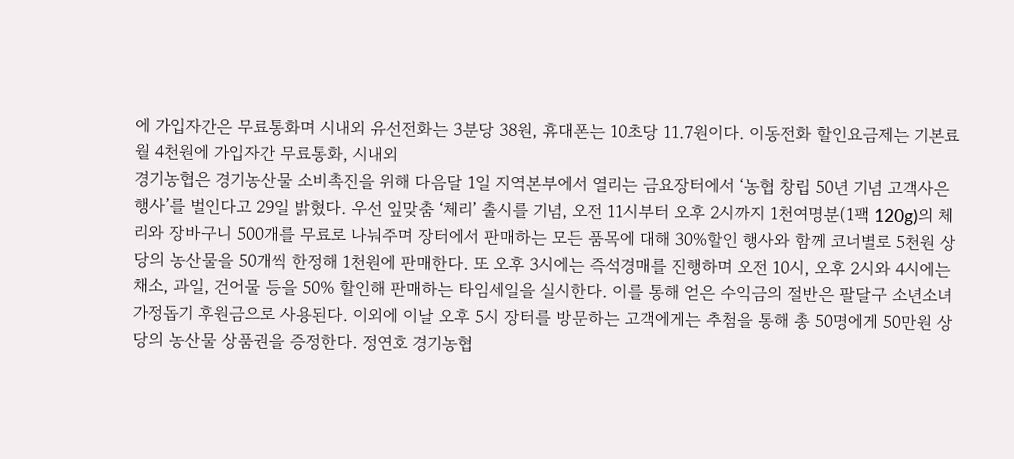에 가입자간은 무료통화며 시내외 유선전화는 3분당 38원, 휴대폰는 10초당 11.7원이다. 이동전화 할인요금제는 기본료 월 4천원에 가입자간 무료통화, 시내외
경기농협은 경기농산물 소비촉진을 위해 다음달 1일 지역본부에서 열리는 금요장터에서 ‘농협 창립 50년 기념 고객사은행사’를 벌인다고 29일 밝혔다. 우선 잎맞춤 ‘체리’ 출시를 기념, 오전 11시부터 오후 2시까지 1천여명분(1팩 120g)의 체리와 장바구니 500개를 무료로 나눠주며 장터에서 판매하는 모든 품목에 대해 30%할인 행사와 함께 코너별로 5천원 상당의 농산물을 50개씩 한정해 1천원에 판매한다. 또 오후 3시에는 즉석경매를 진행하며 오전 10시, 오후 2시와 4시에는 채소, 과일, 건어물 등을 50% 할인해 판매하는 타임세일을 실시한다. 이를 통해 얻은 수익금의 절반은 팔달구 소년소녀가정돕기 후원금으로 사용된다. 이외에 이날 오후 5시 장터를 방문하는 고객에게는 추첨을 통해 총 50명에게 50만원 상당의 농산물 상품권을 증정한다. 정연호 경기농협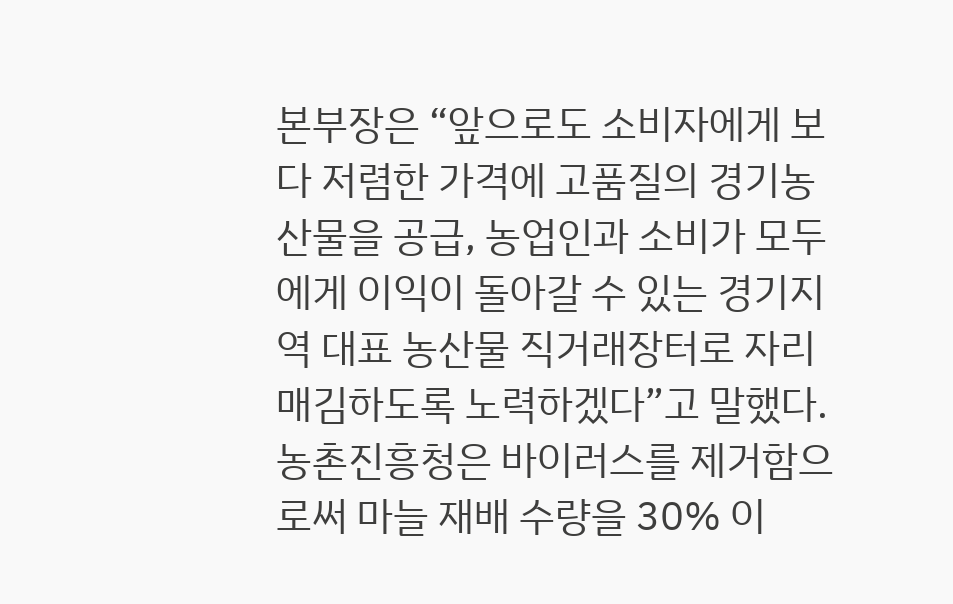본부장은 “앞으로도 소비자에게 보다 저렴한 가격에 고품질의 경기농산물을 공급, 농업인과 소비가 모두에게 이익이 돌아갈 수 있는 경기지역 대표 농산물 직거래장터로 자리매김하도록 노력하겠다”고 말했다.
농촌진흥청은 바이러스를 제거함으로써 마늘 재배 수량을 30% 이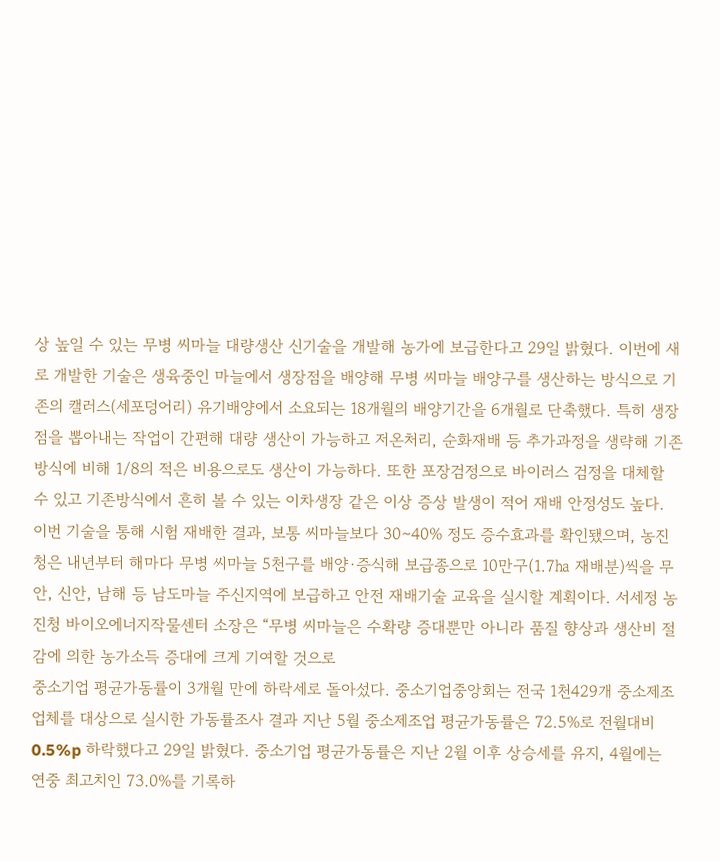상 높일 수 있는 무병 씨마늘 대량생산 신기술을 개발해 농가에 보급한다고 29일 밝혔다. 이번에 새로 개발한 기술은 생육중인 마늘에서 생장점을 배양해 무병 씨마늘 배양구를 생산하는 방식으로 기존의 캘러스(세포덩어리) 유기배양에서 소요되는 18개월의 배양기간을 6개월로 단축했다. 특히 생장점을 뽑아내는 작업이 간편해 대량 생산이 가능하고 저온처리, 순화재배 등 추가과정을 생략해 기존방식에 비해 1/8의 적은 비용으로도 생산이 가능하다. 또한 포장검정으로 바이러스 검정을 대체할 수 있고 기존방식에서 흔히 볼 수 있는 이차생장 같은 이상 증상 발생이 적어 재배 안정성도 높다. 이번 기술을 통해 시험 재배한 결과, 보통 씨마늘보다 30∼40% 정도 증수효과를 확인됐으며, 농진청은 내년부터 해마다 무병 씨마늘 5천구를 배양·증식해 보급종으로 10만구(1.7㏊ 재배분)씩을 무안, 신안, 남해 등 남도마늘 주신지역에 보급하고 안전 재배기술 교육을 실시할 계획이다. 서세정 농진청 바이오에너지작물센터 소장은 “무병 씨마늘은 수확량 증대뿐만 아니라 품질 향상과 생산비 절감에 의한 농가소득 증대에 크게 기여할 것으로
중소기업 평균가동률이 3개월 만에 하락세로 돌아섰다. 중소기업중앙회는 전국 1천429개 중소제조업체를 대상으로 실시한 가동률조사 결과 지난 5월 중소제조업 평균가동률은 72.5%로 전월대비 0.5%p 하락했다고 29일 밝혔다. 중소기업 평균가동률은 지난 2월 이후 상승세를 유지, 4월에는 연중 최고치인 73.0%를 기록하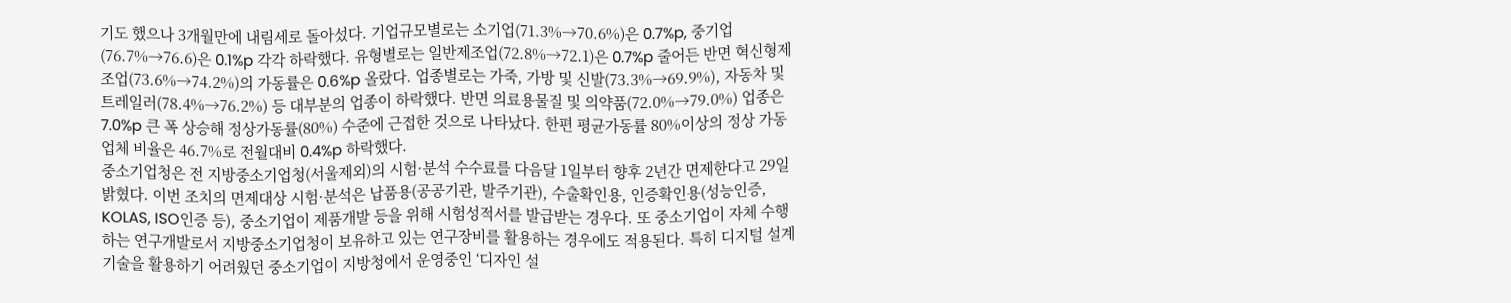기도 했으나 3개월만에 내림세로 돌아섰다. 기업규모별로는 소기업(71.3%→70.6%)은 0.7%p, 중기업(76.7%→76.6)은 0.1%p 각각 하락했다. 유형별로는 일반제조업(72.8%→72.1)은 0.7%p 줄어든 반면 혁신형제조업(73.6%→74.2%)의 가동률은 0.6%p 올랐다. 업종별로는 가죽, 가방 및 신발(73.3%→69.9%), 자동차 및 트레일러(78.4%→76.2%) 등 대부분의 업종이 하락했다. 반면 의료용물질 및 의약품(72.0%→79.0%) 업종은 7.0%p 큰 폭 상승해 정상가동률(80%) 수준에 근접한 것으로 나타났다. 한편 평균가동률 80%이상의 정상 가동업체 비율은 46.7%로 전월대비 0.4%p 하락했다.
중소기업청은 전 지방중소기업청(서울제외)의 시험·분석 수수료를 다음달 1일부터 향후 2년간 면제한다고 29일 밝혔다. 이번 조치의 면제대상 시험·분석은 납품용(공공기관, 발주기관), 수출확인용, 인증확인용(성능인증, KOLAS, ISO인증 등), 중소기업이 제품개발 등을 위해 시험성적서를 발급받는 경우다. 또 중소기업이 자체 수행하는 연구개발로서 지방중소기업청이 보유하고 있는 연구장비를 활용하는 경우에도 적용된다. 특히 디지털 설계기술을 활용하기 어려웠던 중소기업이 지방청에서 운영중인 ‘디자인 설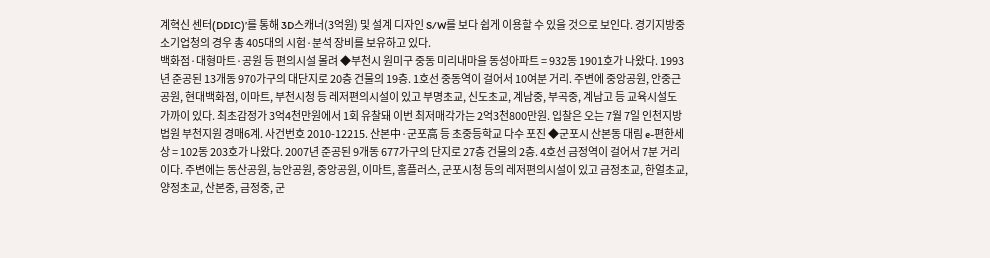계혁신 센터(DDIC)’를 통해 3D스캐너(3억원) 및 설계 디자인 S/W를 보다 쉽게 이용할 수 있을 것으로 보인다. 경기지방중소기업청의 경우 총 405대의 시험·분석 장비를 보유하고 있다.
백화점·대형마트·공원 등 편의시설 몰려 ◆부천시 원미구 중동 미리내마을 동성아파트 = 932동 1901호가 나왔다. 1993년 준공된 13개동 970가구의 대단지로 20층 건물의 19층. 1호선 중동역이 걸어서 10여분 거리. 주변에 중앙공원, 안중근공원, 현대백화점, 이마트, 부천시청 등 레저편의시설이 있고 부명초교, 신도초교, 계남중, 부곡중, 계남고 등 교육시설도 가까이 있다. 최초감정가 3억4천만원에서 1회 유찰돼 이번 최저매각가는 2억3천800만원. 입찰은 오는 7월 7일 인천지방법원 부천지원 경매6계. 사건번호 2010-12215. 산본中·군포高 등 초중등학교 다수 포진 ◆군포시 산본동 대림 e-편한세상 = 102동 203호가 나왔다. 2007년 준공된 9개동 677가구의 단지로 27층 건물의 2층. 4호선 금정역이 걸어서 7분 거리이다. 주변에는 동산공원, 능안공원, 중앙공원, 이마트, 홈플러스, 군포시청 등의 레저편의시설이 있고 금정초교, 한얼초교, 양정초교, 산본중, 금정중, 군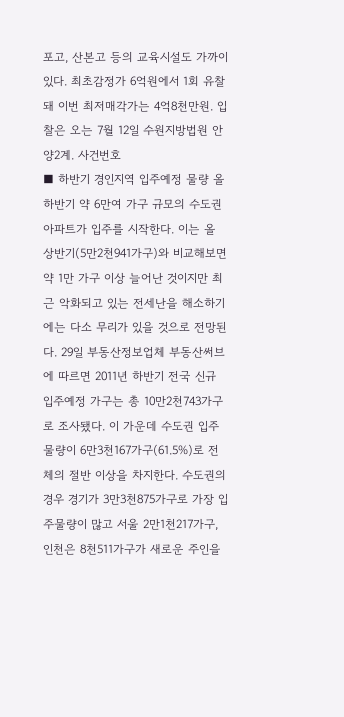포고, 산본고 등의 교육시설도 가까이 있다. 최초감정가 6억원에서 1회 유찰돼 이번 최저매각가는 4억8천만원. 입찰은 오는 7월 12일 수원지방법원 안양2계. 사건번호
■ 하반기 경인지역 입주예정 물량 올 하반기 약 6만여 가구 규모의 수도권 아파트가 입주를 시작한다. 이는 올 상반기(5만2천941가구)와 비교해보면 약 1만 가구 이상 늘어난 것이지만 최근 악화되고 있는 전세난을 해소하기에는 다소 무리가 있을 것으로 전망된다. 29일 부동산정보업체 부동산써브에 따르면 2011년 하반기 전국 신규 입주예정 가구는 총 10만2천743가구로 조사됐다. 이 가운데 수도권 입주 물량이 6만3천167가구(61.5%)로 전체의 절반 이상을 차지한다. 수도권의 경우 경기가 3만3천875가구로 가장 입주물량이 많고 서울 2만1천217가구, 인천은 8천511가구가 새로운 주인을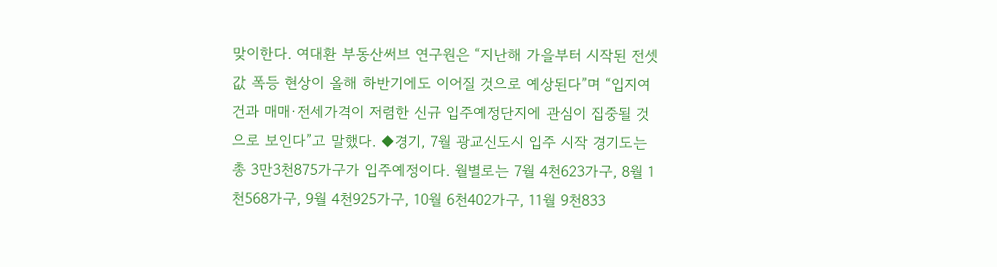맞이한다. 여대환 부동산써브 연구원은 “지난해 가을부터 시작된 전셋값 폭등 현상이 올해 하반기에도 이어질 것으로 예상된다”며 “입지여건과 매매·전세가격이 저렴한 신규 입주예정단지에 관심이 집중될 것으로 보인다”고 말했다. ◆경기, 7월 광교신도시 입주 시작 경기도는 총 3만3천875가구가 입주예정이다. 월별로는 7월 4천623가구, 8월 1천568가구, 9월 4천925가구, 10월 6천402가구, 11월 9천833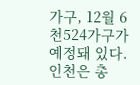가구, 12월 6천524가구가 예정돼 있다. 인천은 총